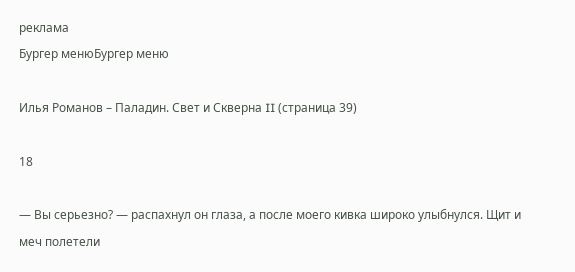реклама
Бургер менюБургер меню

Илья Романов – Паладин. Свет и Скверна II (страница 39)

18

— Вы серьезно? — распахнул он глаза, а после моего кивка широко улыбнулся. Щит и меч полетели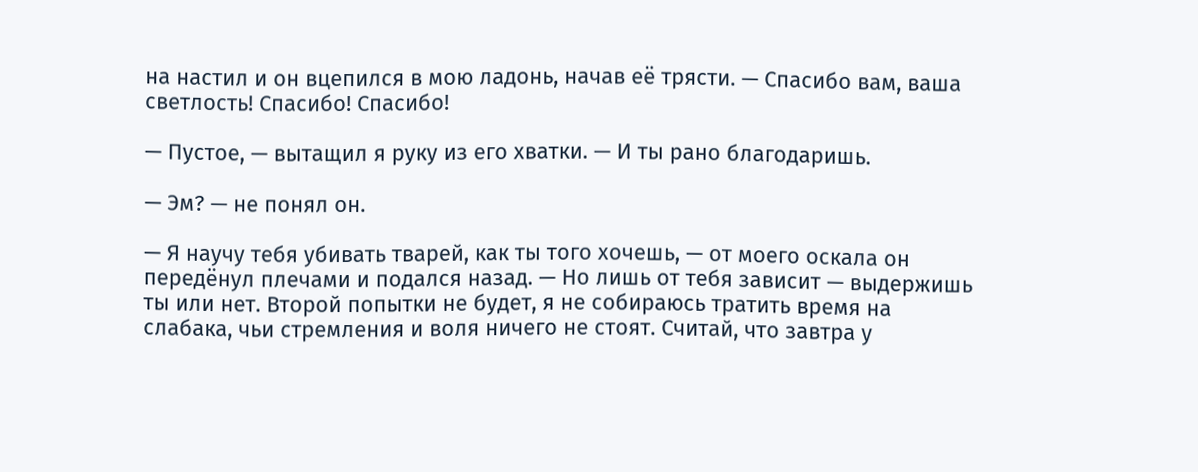на настил и он вцепился в мою ладонь, начав её трясти. — Спасибо вам, ваша светлость! Спасибо! Спасибо!

— Пустое, — вытащил я руку из его хватки. — И ты рано благодаришь.

— Эм? — не понял он.

— Я научу тебя убивать тварей, как ты того хочешь, — от моего оскала он передёнул плечами и подался назад. — Но лишь от тебя зависит — выдержишь ты или нет. Второй попытки не будет, я не собираюсь тратить время на слабака, чьи стремления и воля ничего не стоят. Считай, что завтра у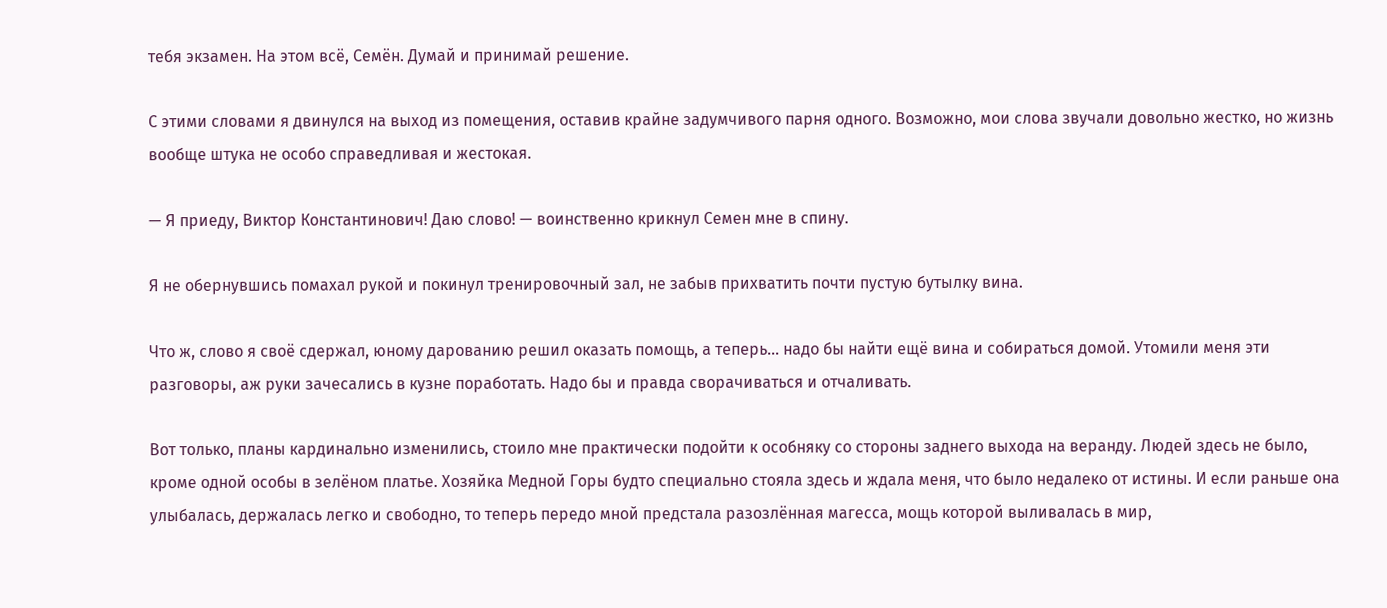тебя экзамен. На этом всё, Семён. Думай и принимай решение.

С этими словами я двинулся на выход из помещения, оставив крайне задумчивого парня одного. Возможно, мои слова звучали довольно жестко, но жизнь вообще штука не особо справедливая и жестокая.

— Я приеду, Виктор Константинович! Даю слово! — воинственно крикнул Семен мне в спину.

Я не обернувшись помахал рукой и покинул тренировочный зал, не забыв прихватить почти пустую бутылку вина.

Что ж, слово я своё сдержал, юному дарованию решил оказать помощь, а теперь… надо бы найти ещё вина и собираться домой. Утомили меня эти разговоры, аж руки зачесались в кузне поработать. Надо бы и правда сворачиваться и отчаливать.

Вот только, планы кардинально изменились, стоило мне практически подойти к особняку со стороны заднего выхода на веранду. Людей здесь не было, кроме одной особы в зелёном платье. Хозяйка Медной Горы будто специально стояла здесь и ждала меня, что было недалеко от истины. И если раньше она улыбалась, держалась легко и свободно, то теперь передо мной предстала разозлённая магесса, мощь которой выливалась в мир,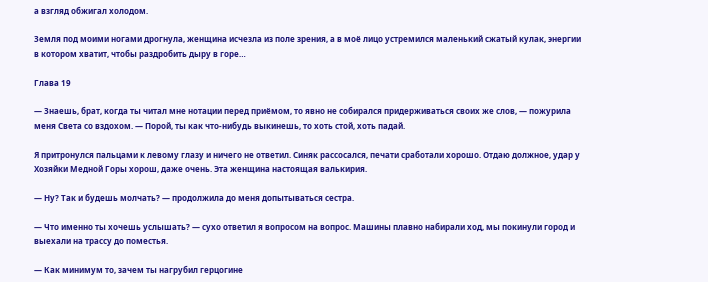а взгляд обжигал холодом.

Земля под моими ногами дрогнула, женщина исчезла из поле зрения, а в моё лицо устремился маленький сжатый кулак, энергии в котором хватит, чтобы раздробить дыру в горе…

Глава 19

— Знаешь, брат, когда ты читал мне нотации перед приёмом, то явно не собирался придерживаться своих же слов, — пожурила меня Света со вздохом. — Порой, ты как что-нибудь выкинешь, то хоть стой, хоть падай.

Я притронулся пальцами к левому глазу и ничего не ответил. Синяк рассосался, печати сработали хорошо. Отдаю должное, удар у Хозяйки Медной Горы хорош, даже очень. Эта женщина настоящая валькирия.

— Ну? Так и будешь молчать? — продолжила до меня допытываться сестра.

— Что именно ты хочешь услышать? — сухо ответил я вопросом на вопрос. Машины плавно набирали ход, мы покинули город и выехали на трассу до поместья.

— Как минимум то, зачем ты нагрубил герцогине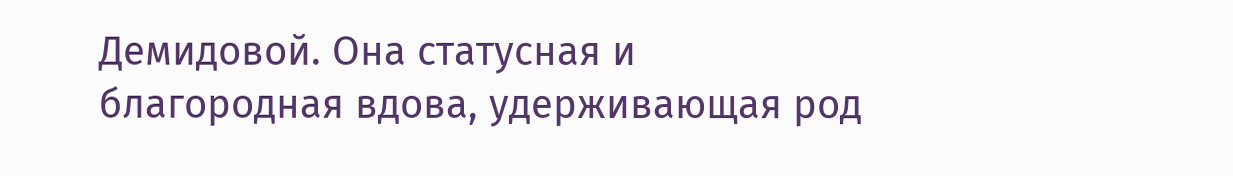Демидовой. Она статусная и благородная вдова, удерживающая род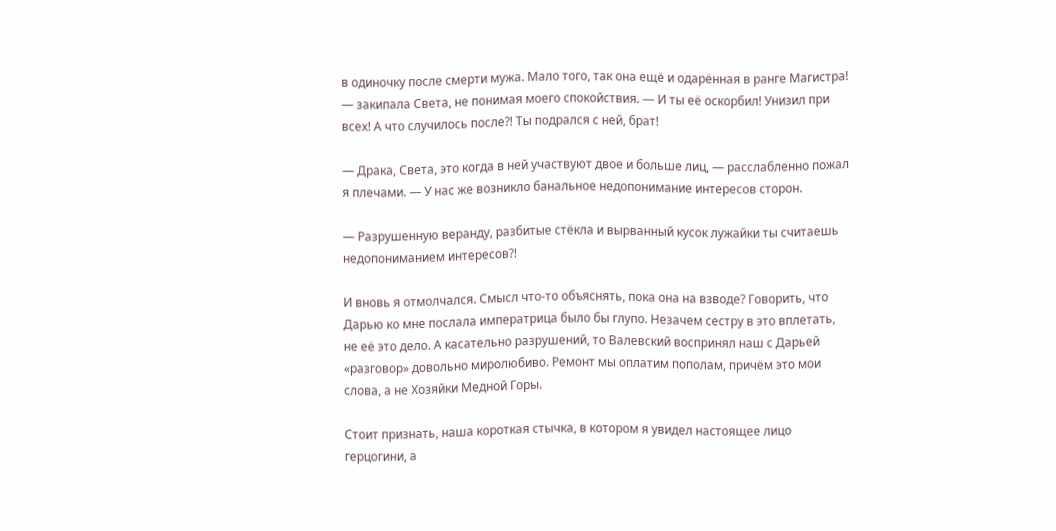в одиночку после смерти мужа. Мало того, так она ещё и одарённая в ранге Магистра! — закипала Света, не понимая моего спокойствия. — И ты её оскорбил! Унизил при всех! А что случилось после⁈ Ты подрался с ней, брат!

— Драка, Света, это когда в ней участвуют двое и больше лиц, — расслабленно пожал я плечами. — У нас же возникло банальное недопонимание интересов сторон.

— Разрушенную веранду, разбитые стёкла и вырванный кусок лужайки ты считаешь недопониманием интересов⁈

И вновь я отмолчался. Смысл что-то объяснять, пока она на взводе? Говорить, что Дарью ко мне послала императрица было бы глупо. Незачем сестру в это вплетать, не её это дело. А касательно разрушений, то Валевский воспринял наш с Дарьей «разговор» довольно миролюбиво. Ремонт мы оплатим пополам, причём это мои слова, а не Хозяйки Медной Горы.

Стоит признать, наша короткая стычка, в котором я увидел настоящее лицо герцогини, а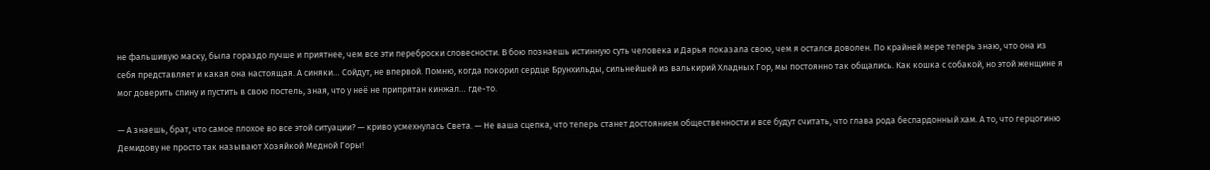не фальшивую маску, была гораздо лучше и приятнее, чем все эти переброски словесности. В бою познаешь истинную суть человека и Дарья показала свою, чем я остался доволен. По крайней мере теперь знаю, что она из себя представляет и какая она настоящая. А синяки… Сойдут, не впервой. Помню, когда покорил сердце Брунхильды, сильнейшей из валькирий Хладных Гор, мы постоянно так общались. Как кошка с собакой, но этой женщине я мог доверить спину и пустить в свою постель, зная, что у неё не припрятан кинжал… где-то.

— А знаешь, брат, что самое плохое во все этой ситуации? — криво усмехнулась Света. — Не ваша сцепка, что теперь станет достоянием общественности и все будут считать, что глава рода беспардонный хам. А то, что герцогиню Демидову не просто так называют Хозяйкой Медной Горы!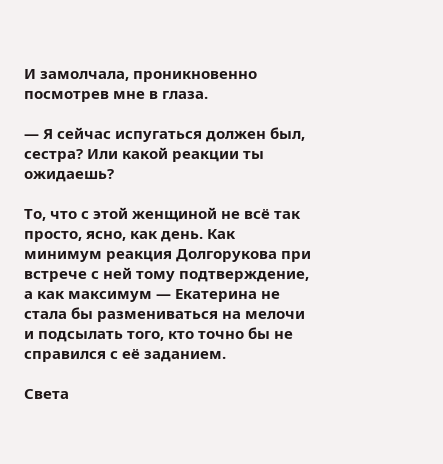И замолчала, проникновенно посмотрев мне в глаза.

— Я сейчас испугаться должен был, сестра? Или какой реакции ты ожидаешь?

То, что с этой женщиной не всё так просто, ясно, как день. Как минимум реакция Долгорукова при встрече с ней тому подтверждение, а как максимум — Екатерина не стала бы размениваться на мелочи и подсылать того, кто точно бы не справился с её заданием.

Света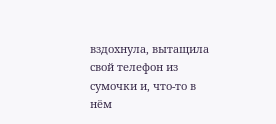вздохнула, вытащила свой телефон из сумочки и, что-то в нём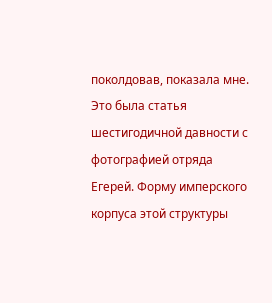поколдовав, показала мне. Это была статья шестигодичной давности с фотографией отряда Егерей. Форму имперского корпуса этой структуры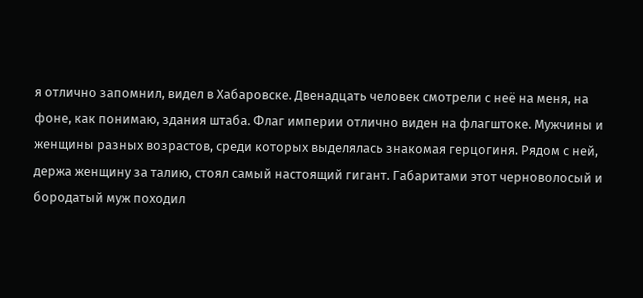я отлично запомнил, видел в Хабаровске. Двенадцать человек смотрели с неё на меня, на фоне, как понимаю, здания штаба. Флаг империи отлично виден на флагштоке. Мужчины и женщины разных возрастов, среди которых выделялась знакомая герцогиня. Рядом с ней, держа женщину за талию, стоял самый настоящий гигант. Габаритами этот черноволосый и бородатый муж походил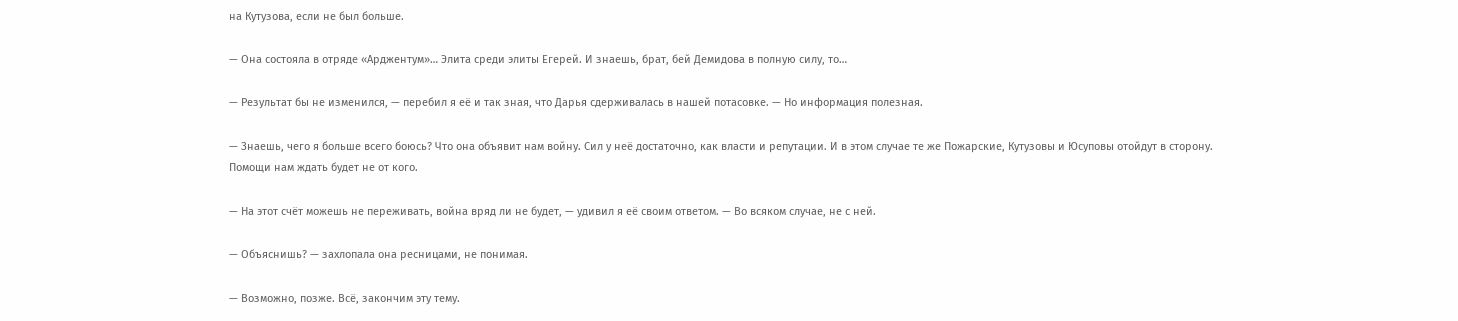на Кутузова, если не был больше.

— Она состояла в отряде «Арджентум»… Элита среди элиты Егерей. И знаешь, брат, бей Демидова в полную силу, то…

— Результат бы не изменился, — перебил я её и так зная, что Дарья сдерживалась в нашей потасовке. — Но информация полезная.

— Знаешь, чего я больше всего боюсь? Что она объявит нам войну. Сил у неё достаточно, как власти и репутации. И в этом случае те же Пожарские, Кутузовы и Юсуповы отойдут в сторону. Помощи нам ждать будет не от кого.

— На этот счёт можешь не переживать, война вряд ли не будет, — удивил я её своим ответом. — Во всяком случае, не с ней.

— Объяснишь? — захлопала она ресницами, не понимая.

— Возможно, позже. Всё, закончим эту тему.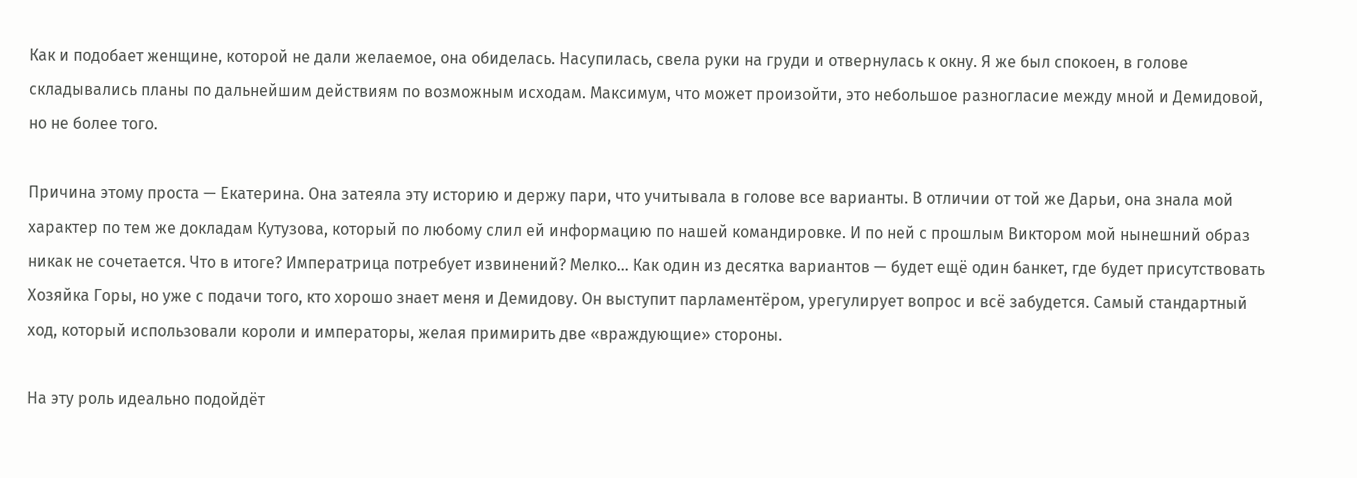Как и подобает женщине, которой не дали желаемое, она обиделась. Насупилась, свела руки на груди и отвернулась к окну. Я же был спокоен, в голове складывались планы по дальнейшим действиям по возможным исходам. Максимум, что может произойти, это небольшое разногласие между мной и Демидовой, но не более того.

Причина этому проста — Екатерина. Она затеяла эту историю и держу пари, что учитывала в голове все варианты. В отличии от той же Дарьи, она знала мой характер по тем же докладам Кутузова, который по любому слил ей информацию по нашей командировке. И по ней с прошлым Виктором мой нынешний образ никак не сочетается. Что в итоге? Императрица потребует извинений? Мелко… Как один из десятка вариантов — будет ещё один банкет, где будет присутствовать Хозяйка Горы, но уже с подачи того, кто хорошо знает меня и Демидову. Он выступит парламентёром, урегулирует вопрос и всё забудется. Самый стандартный ход, который использовали короли и императоры, желая примирить две «враждующие» стороны.

На эту роль идеально подойдёт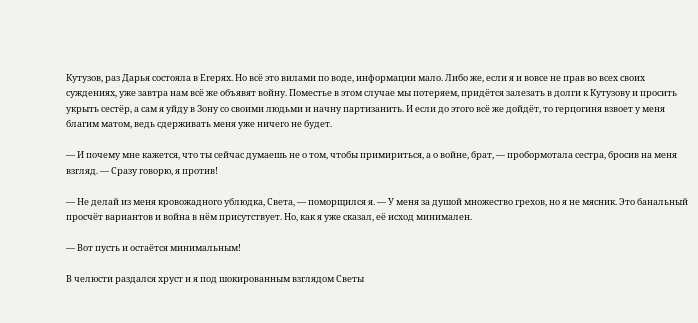Кутузов, раз Дарья состояла в Егерях. Но всё это вилами по воде, информации мало. Либо же, если я и вовсе не прав во всех своих суждениях, уже завтра нам всё же объявят войну. Поместье в этом случае мы потеряем, придётся залезать в долги к Кутузову и просить укрыть сестёр, а сам я уйду в Зону со своими людьми и начну партизанить. И если до этого всё же дойдёт, то герцогиня взвоет у меня благим матом, ведь сдерживать меня уже ничего не будет.

— И почему мне кажется, что ты сейчас думаешь не о том, чтобы примириться, а о войне, брат, — пробормотала сестра, бросив на меня взгляд. — Сразу говорю, я против!

— Не делай из меня кровожадного ублюдка, Света, — поморщился я. — У меня за душой множество грехов, но я не мясник. Это банальный просчёт вариантов и война в нём присутствует. Но, как я уже сказал, её исход минимален.

— Вот пусть и остаётся минимальным!

В челюсти раздался хруст и я под шокированным взглядом Светы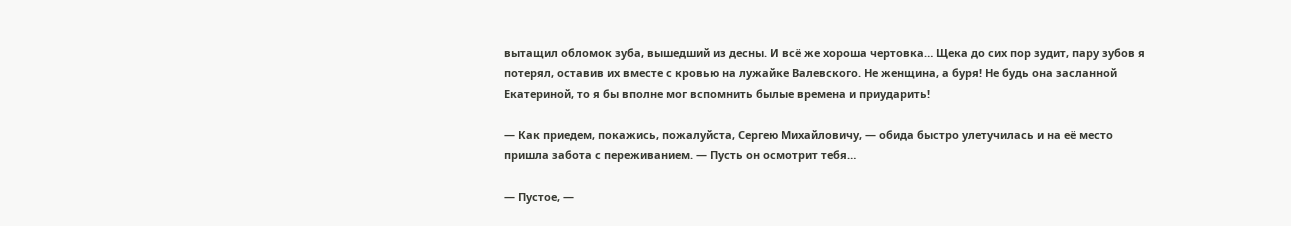вытащил обломок зуба, вышедший из десны. И всё же хороша чертовка… Щека до сих пор зудит, пару зубов я потерял, оставив их вместе с кровью на лужайке Валевского. Не женщина, а буря! Не будь она засланной Екатериной, то я бы вполне мог вспомнить былые времена и приударить!

— Как приедем, покажись, пожалуйста, Сергею Михайловичу, — обида быстро улетучилась и на её место пришла забота с переживанием. — Пусть он осмотрит тебя…

— Пустое, —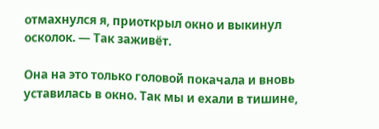отмахнулся я, приоткрыл окно и выкинул осколок. — Так заживёт.

Она на это только головой покачала и вновь уставилась в окно. Так мы и ехали в тишине,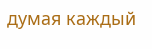думая каждый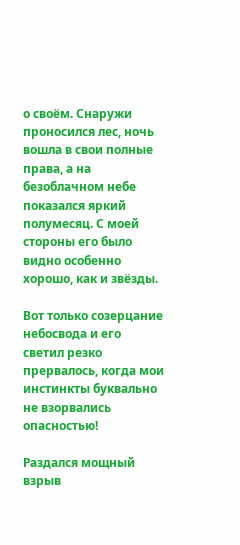о своём. Снаружи проносился лес, ночь вошла в свои полные права, а на безоблачном небе показался яркий полумесяц. С моей стороны его было видно особенно хорошо, как и звёзды.

Вот только созерцание небосвода и его светил резко прервалось, когда мои инстинкты буквально не взорвались опасностью!

Раздался мощный взрыв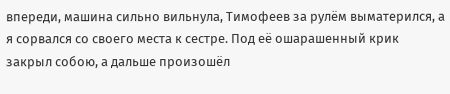впереди, машина сильно вильнула, Тимофеев за рулём выматерился, а я сорвался со своего места к сестре. Под её ошарашенный крик закрыл собою, а дальше произошёл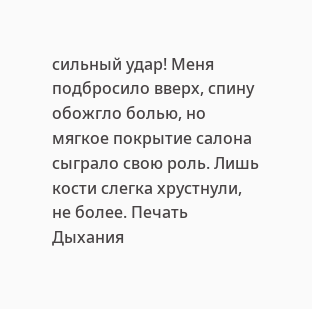сильный удар! Меня подбросило вверх, спину обожгло болью, но мягкое покрытие салона сыграло свою роль. Лишь кости слегка хрустнули, не более. Печать Дыхания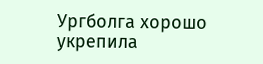Ургболга хорошо укрепила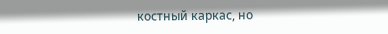костный каркас, но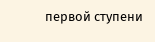первой ступени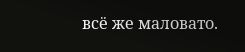всё же маловато.